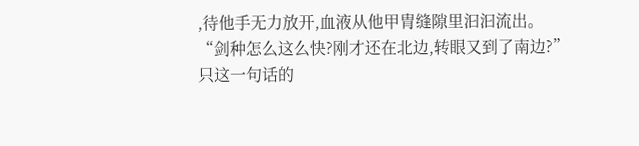,待他手无力放开,血液从他甲胄缝隙里汩汩流出。
“剑种怎么这么快?刚才还在北边,转眼又到了南边?”
只这一句话的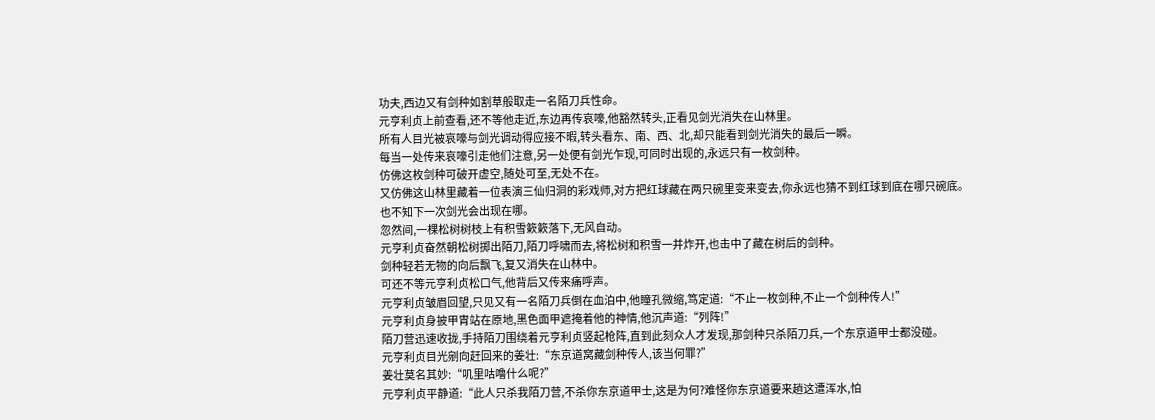功夫,西边又有剑种如割草般取走一名陌刀兵性命。
元亨利贞上前查看,还不等他走近,东边再传哀嚎,他豁然转头,正看见剑光消失在山林里。
所有人目光被哀嚎与剑光调动得应接不暇,转头看东、南、西、北,却只能看到剑光消失的最后一瞬。
每当一处传来哀嚎引走他们注意,另一处便有剑光乍现,可同时出现的,永远只有一枚剑种。
仿佛这枚剑种可破开虚空,随处可至,无处不在。
又仿佛这山林里藏着一位表演三仙归洞的彩戏师,对方把红球藏在两只碗里变来变去,你永远也猜不到红球到底在哪只碗底。
也不知下一次剑光会出现在哪。
忽然间,一棵松树树枝上有积雪簌簌落下,无风自动。
元亨利贞奋然朝松树掷出陌刀,陌刀呼啸而去,将松树和积雪一并炸开,也击中了藏在树后的剑种。
剑种轻若无物的向后飘飞,复又消失在山林中。
可还不等元亨利贞松口气,他背后又传来痛呼声。
元亨利贞皱眉回望,只见又有一名陌刀兵倒在血泊中,他瞳孔微缩,笃定道:“不止一枚剑种,不止一个剑种传人!”
元亨利贞身披甲胄站在原地,黑色面甲遮掩着他的神情,他沉声道:“列阵!”
陌刀营迅速收拢,手持陌刀围绕着元亨利贞竖起枪阵,直到此刻众人才发现,那剑种只杀陌刀兵,一个东京道甲士都没碰。
元亨利贞目光剜向赶回来的姜壮:“东京道窝藏剑种传人,该当何罪?”
姜壮莫名其妙:“叽里咕噜什么呢?”
元亨利贞平静道:“此人只杀我陌刀营,不杀你东京道甲士,这是为何?难怪你东京道要来趟这遭浑水,怕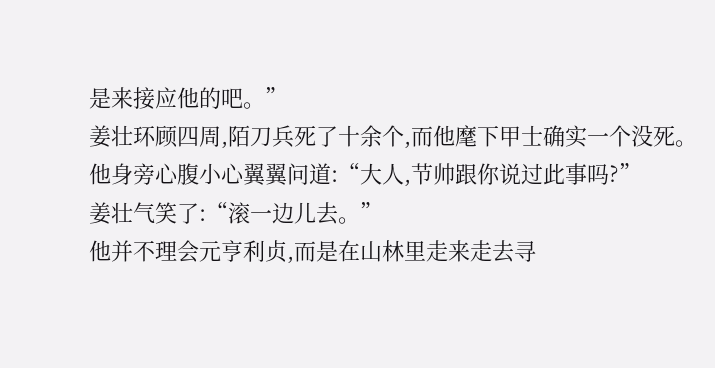是来接应他的吧。”
姜壮环顾四周,陌刀兵死了十余个,而他麾下甲士确实一个没死。
他身旁心腹小心翼翼问道:“大人,节帅跟你说过此事吗?”
姜壮气笑了:“滚一边儿去。”
他并不理会元亨利贞,而是在山林里走来走去寻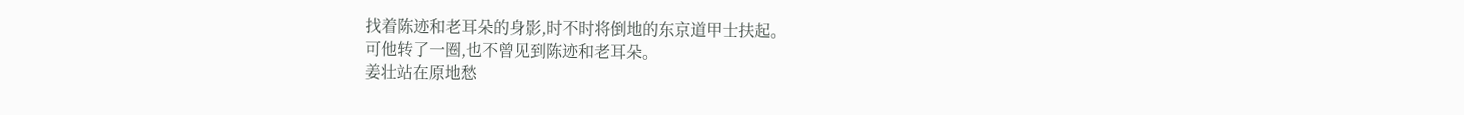找着陈迹和老耳朵的身影,时不时将倒地的东京道甲士扶起。
可他转了一圈,也不曾见到陈迹和老耳朵。
姜壮站在原地愁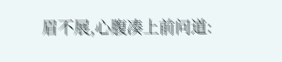眉不展,心腹凑上前问道: